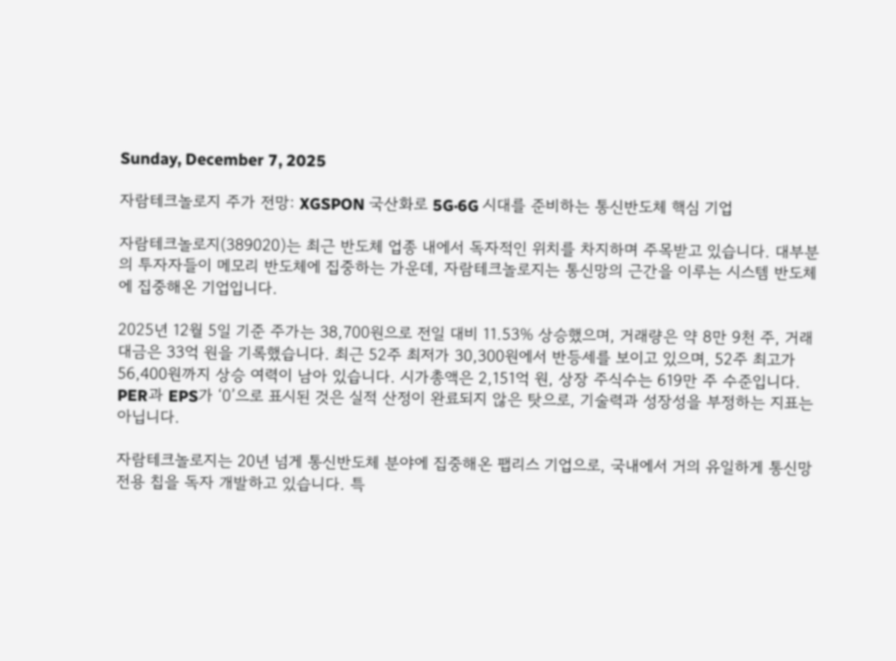Sunday, December 7, 2025

자람테크놀로지 주가 전망: XGSPON 국산화로 5G·6G 시대를 준비하는 통신반도체 핵심 기업

자람테크놀로지(389020)는 최근 반도체 업종 내에서 독자적인 위치를 차지하며 주목받고 있습니다. 대부분의 투자자들이 메모리 반도체에 집중하는 가운데, 자람테크놀로지는 통신망의 근간을 이루는 시스템 반도체에 집중해온 기업입니다.

2025년 12월 5일 기준 주가는 38,700원으로 전일 대비 11.53% 상승했으며, 거래량은 약 8만 9천 주, 거래대금은 33억 원을 기록했습니다. 최근 52주 최저가 30,300원에서 반등세를 보이고 있으며, 52주 최고가 56,400원까지 상승 여력이 남아 있습니다. 시가총액은 2,151억 원, 상장 주식수는 619만 주 수준입니다. PER과 EPS가 ‘0’으로 표시된 것은 실적 산정이 완료되지 않은 탓으로, 기술력과 성장성을 부정하는 지표는 아닙니다.

자람테크놀로지는 20년 넘게 통신반도체 분야에 집중해온 팹리스 기업으로, 국내에서 거의 유일하게 통신망 전용 칩을 독자 개발하고 있습니다. 특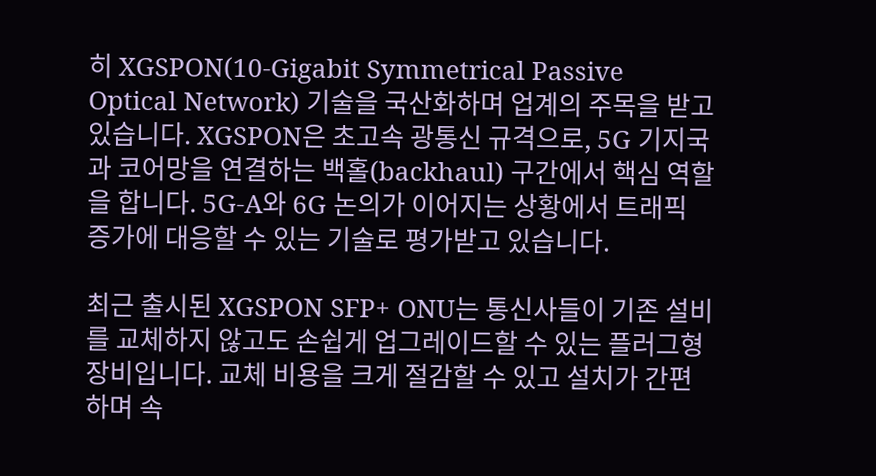히 XGSPON(10-Gigabit Symmetrical Passive Optical Network) 기술을 국산화하며 업계의 주목을 받고 있습니다. XGSPON은 초고속 광통신 규격으로, 5G 기지국과 코어망을 연결하는 백홀(backhaul) 구간에서 핵심 역할을 합니다. 5G-A와 6G 논의가 이어지는 상황에서 트래픽 증가에 대응할 수 있는 기술로 평가받고 있습니다.

최근 출시된 XGSPON SFP+ ONU는 통신사들이 기존 설비를 교체하지 않고도 손쉽게 업그레이드할 수 있는 플러그형 장비입니다. 교체 비용을 크게 절감할 수 있고 설치가 간편하며 속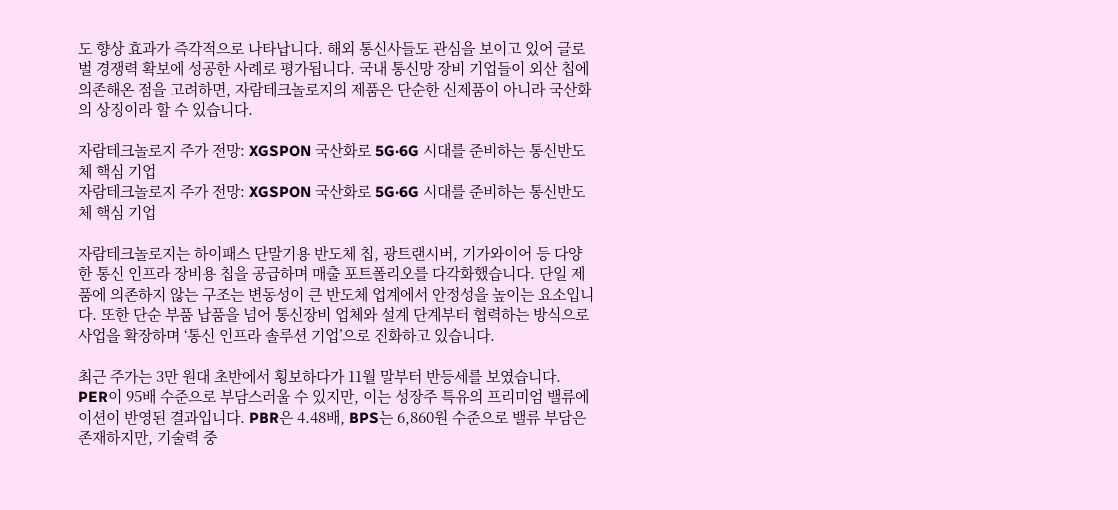도 향상 효과가 즉각적으로 나타납니다. 해외 통신사들도 관심을 보이고 있어 글로벌 경쟁력 확보에 성공한 사례로 평가됩니다. 국내 통신망 장비 기업들이 외산 칩에 의존해온 점을 고려하면, 자람테크놀로지의 제품은 단순한 신제품이 아니라 국산화의 상징이라 할 수 있습니다.

자람테크놀로지 주가 전망: XGSPON 국산화로 5G·6G 시대를 준비하는 통신반도체 핵심 기업
자람테크놀로지 주가 전망: XGSPON 국산화로 5G·6G 시대를 준비하는 통신반도체 핵심 기업

자람테크놀로지는 하이패스 단말기용 반도체 칩, 광트랜시버, 기가와이어 등 다양한 통신 인프라 장비용 칩을 공급하며 매출 포트폴리오를 다각화했습니다. 단일 제품에 의존하지 않는 구조는 변동성이 큰 반도체 업계에서 안정성을 높이는 요소입니다. 또한 단순 부품 납품을 넘어 통신장비 업체와 설계 단계부터 협력하는 방식으로 사업을 확장하며 ‘통신 인프라 솔루션 기업’으로 진화하고 있습니다.

최근 주가는 3만 원대 초반에서 횡보하다가 11월 말부터 반등세를 보였습니다. PER이 95배 수준으로 부담스러울 수 있지만, 이는 성장주 특유의 프리미엄 밸류에이션이 반영된 결과입니다. PBR은 4.48배, BPS는 6,860원 수준으로 밸류 부담은 존재하지만, 기술력 중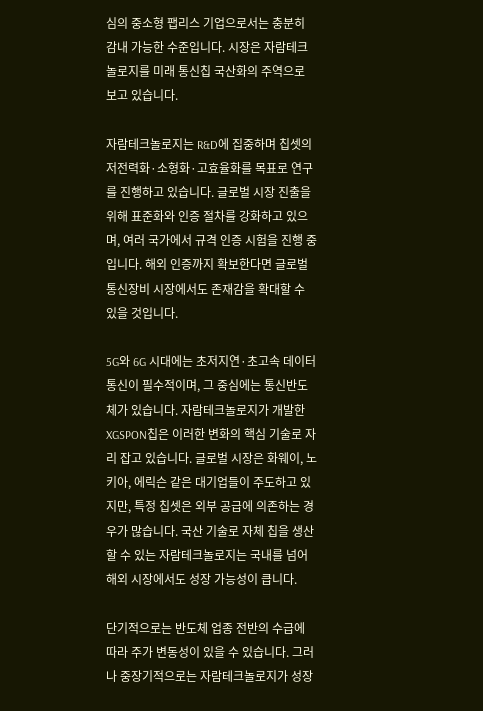심의 중소형 팹리스 기업으로서는 충분히 감내 가능한 수준입니다. 시장은 자람테크놀로지를 미래 통신칩 국산화의 주역으로 보고 있습니다.

자람테크놀로지는 R&D에 집중하며 칩셋의 저전력화·소형화·고효율화를 목표로 연구를 진행하고 있습니다. 글로벌 시장 진출을 위해 표준화와 인증 절차를 강화하고 있으며, 여러 국가에서 규격 인증 시험을 진행 중입니다. 해외 인증까지 확보한다면 글로벌 통신장비 시장에서도 존재감을 확대할 수 있을 것입니다.

5G와 6G 시대에는 초저지연·초고속 데이터 통신이 필수적이며, 그 중심에는 통신반도체가 있습니다. 자람테크놀로지가 개발한 XGSPON칩은 이러한 변화의 핵심 기술로 자리 잡고 있습니다. 글로벌 시장은 화웨이, 노키아, 에릭슨 같은 대기업들이 주도하고 있지만, 특정 칩셋은 외부 공급에 의존하는 경우가 많습니다. 국산 기술로 자체 칩을 생산할 수 있는 자람테크놀로지는 국내를 넘어 해외 시장에서도 성장 가능성이 큽니다.

단기적으로는 반도체 업종 전반의 수급에 따라 주가 변동성이 있을 수 있습니다. 그러나 중장기적으로는 자람테크놀로지가 성장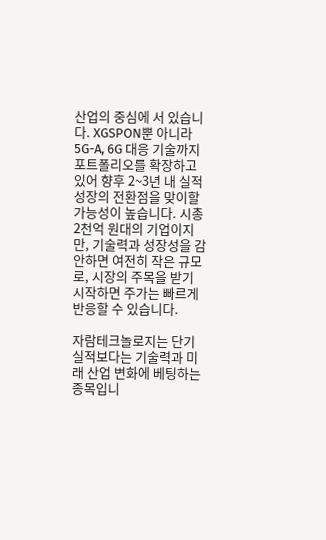산업의 중심에 서 있습니다. XGSPON뿐 아니라 5G-A, 6G 대응 기술까지 포트폴리오를 확장하고 있어 향후 2~3년 내 실적 성장의 전환점을 맞이할 가능성이 높습니다. 시총 2천억 원대의 기업이지만, 기술력과 성장성을 감안하면 여전히 작은 규모로, 시장의 주목을 받기 시작하면 주가는 빠르게 반응할 수 있습니다.

자람테크놀로지는 단기 실적보다는 기술력과 미래 산업 변화에 베팅하는 종목입니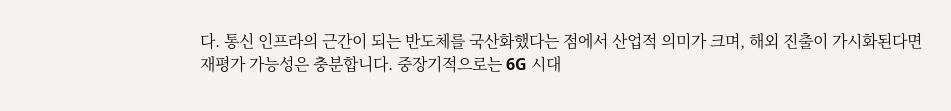다. 통신 인프라의 근간이 되는 반도체를 국산화했다는 점에서 산업적 의미가 크며, 해외 진출이 가시화된다면 재평가 가능성은 충분합니다. 중장기적으로는 6G 시대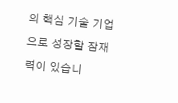의 핵심 기술 기업으로 성장할 잠재력이 있습니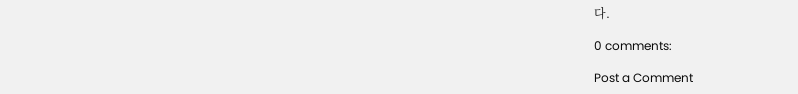다.

0 comments:

Post a Comment